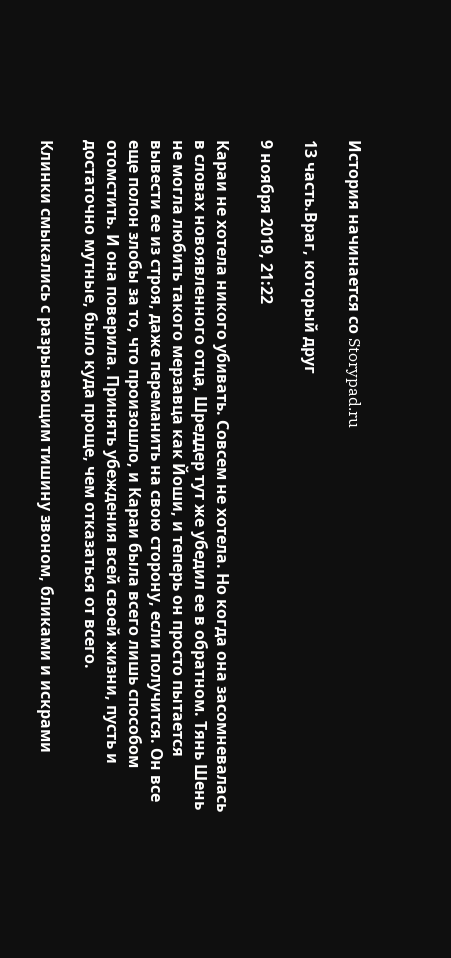История начинается со Storypad.ru

13 часть.Враг, который друг

9 ноября 2019, 21:22

Караи не хотела никого убивать. Совсем не хотела. Но когда она засомневалась в словах новоявленного отца, Шреддер тут же убедил ее в обратном. Тянь Шень не могла любить такого мерзавца как Йоши, и теперь он просто пытается вывести ее из строя, даже переманить на свою сторону, если получится. Он все еще полон злобы за то, что произошло, и Караи была всего лишь способом отомстить. И она поверила. Принять убеждения всей своей жизни, пусть и достаточно мутные, было куда проще, чем отказаться от всего.

Клинки смыкались с разрывающим тишину звоном, бликами и искрами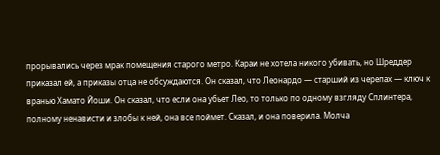прорывались через мрак помещения старого метро. Караи не хотела никого убивать, но Шреддер приказал ей, а приказы отца не обсуждаются. Он сказал, что Леонардо — старший из черепах — ключ к вранью Хамато Йоши. Он сказал, что если она убьет Лео, то только по одному взгляду Сплинтера, полному ненависти и злобы к ней, она все поймет. Сказал, и она поверила. Молча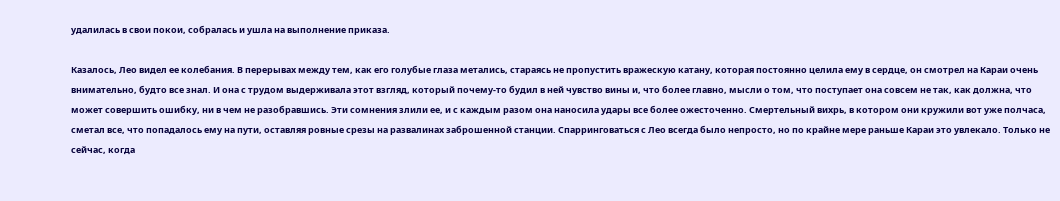удалилась в свои покои, собралась и ушла на выполнение приказа.

Казалось, Лео видел ее колебания. В перерывах между тем, как его голубые глаза метались, стараясь не пропустить вражескую катану, которая постоянно целила ему в сердце, он смотрел на Караи очень внимательно, будто все знал. И она с трудом выдерживала этот взгляд, который почему-то будил в ней чувство вины и, что более главно, мысли о том, что поступает она совсем не так, как должна, что может совершить ошибку, ни в чем не разобравшись. Эти сомнения злили ее, и с каждым разом она наносила удары все более ожесточенно. Смертельный вихрь, в котором они кружили вот уже полчаса, сметал все, что попадалось ему на пути, оставляя ровные срезы на развалинах заброшенной станции. Спарринговаться с Лео всегда было непросто, но по крайне мере раньше Караи это увлекало. Только не сейчас, когда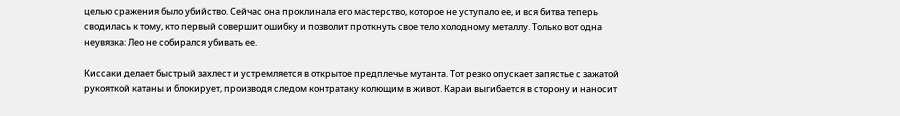целью сражения было убийство. Сейчас она проклинала его мастерство, которое не уступало ее, и вся битва теперь сводилась к тому, кто первый совершит ошибку и позволит проткнуть свое тело холодному металлу. Только вот одна неувязка: Лео не собирался убивать ее.

Киссаки делает быстрый захлест и устремляется в открытое предплечье мутанта. Тот резко опускает запястье с зажатой рукояткой катаны и блокирует, производя следом контратаку колющим в живот. Караи выгибается в сторону и наносит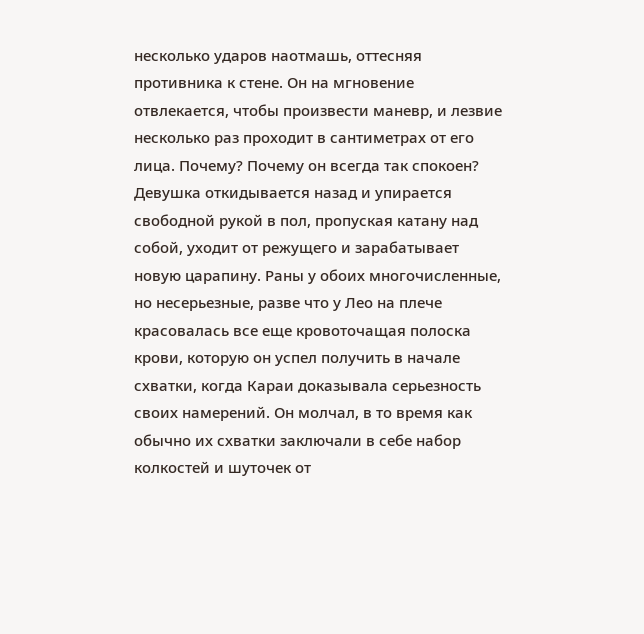несколько ударов наотмашь, оттесняя противника к стене. Он на мгновение отвлекается, чтобы произвести маневр, и лезвие несколько раз проходит в сантиметрах от его лица. Почему? Почему он всегда так спокоен? Девушка откидывается назад и упирается свободной рукой в пол, пропуская катану над собой, уходит от режущего и зарабатывает новую царапину. Раны у обоих многочисленные, но несерьезные, разве что у Лео на плече красовалась все еще кровоточащая полоска крови, которую он успел получить в начале схватки, когда Караи доказывала серьезность своих намерений. Он молчал, в то время как обычно их схватки заключали в себе набор колкостей и шуточек от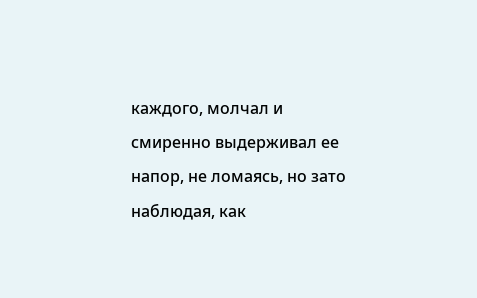каждого, молчал и смиренно выдерживал ее напор, не ломаясь, но зато наблюдая, как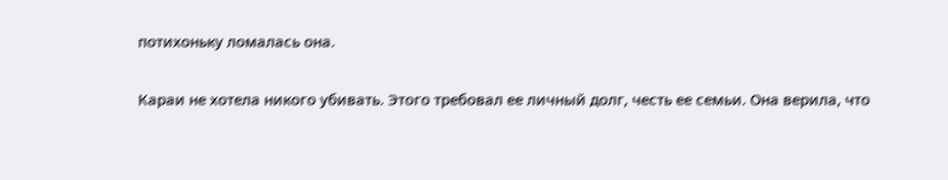потихоньку ломалась она.

Караи не хотела никого убивать. Этого требовал ее личный долг, честь ее семьи. Она верила, что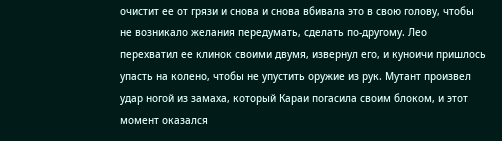очистит ее от грязи и снова и снова вбивала это в свою голову, чтобы не возникало желания передумать, сделать по-другому. Лео перехватил ее клинок своими двумя, извернул его, и куноичи пришлось упасть на колено, чтобы не упустить оружие из рук. Мутант произвел удар ногой из замаха, который Караи погасила своим блоком, и этот момент оказался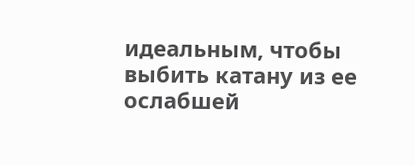идеальным, чтобы выбить катану из ее ослабшей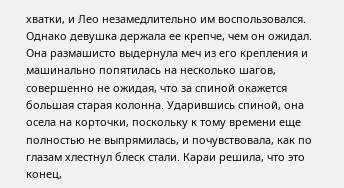хватки, и Лео незамедлительно им воспользовался. Однако девушка держала ее крепче, чем он ожидал. Она размашисто выдернула меч из его крепления и машинально попятилась на несколько шагов, совершенно не ожидая, что за спиной окажется большая старая колонна. Ударившись спиной, она осела на корточки, поскольку к тому времени еще полностью не выпрямилась, и почувствовала, как по глазам хлестнул блеск стали. Караи решила, что это конец,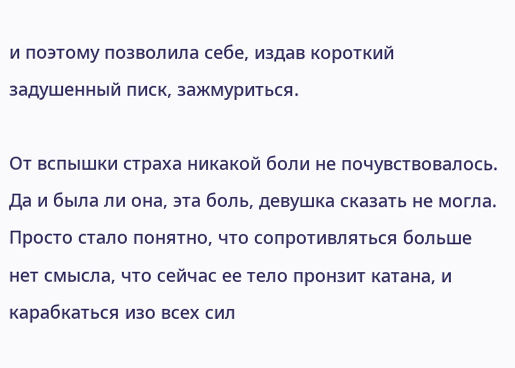и поэтому позволила себе, издав короткий задушенный писк, зажмуриться.

От вспышки страха никакой боли не почувствовалось. Да и была ли она, эта боль, девушка сказать не могла. Просто стало понятно, что сопротивляться больше нет смысла, что сейчас ее тело пронзит катана, и карабкаться изо всех сил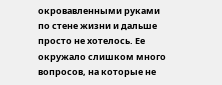окровавленными руками по стене жизни и дальше просто не хотелось. Ее окружало слишком много вопросов, на которые не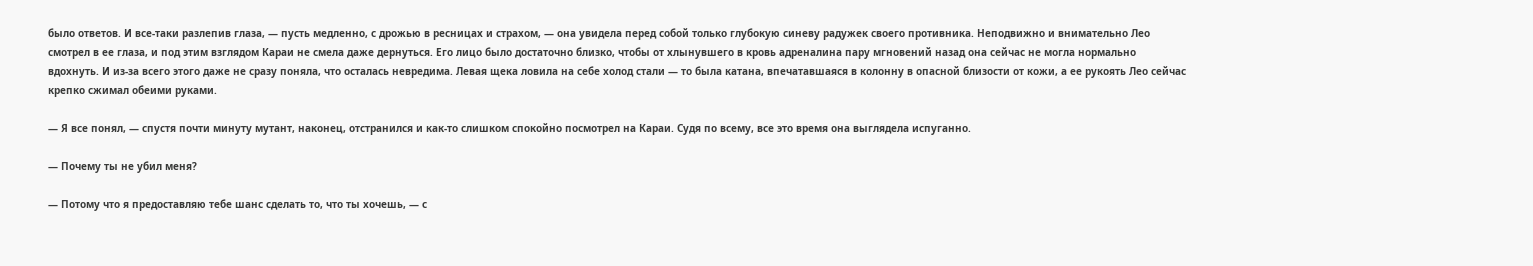было ответов. И все-таки разлепив глаза, — пусть медленно, с дрожью в ресницах и страхом, — она увидела перед собой только глубокую синеву радужек своего противника. Неподвижно и внимательно Лео смотрел в ее глаза, и под этим взглядом Караи не смела даже дернуться. Его лицо было достаточно близко, чтобы от хлынувшего в кровь адреналина пару мгновений назад она сейчас не могла нормально вдохнуть. И из-за всего этого даже не сразу поняла, что осталась невредима. Левая щека ловила на себе холод стали — то была катана, впечатавшаяся в колонну в опасной близости от кожи, а ее рукоять Лео сейчас крепко сжимал обеими руками.

— Я все понял, — спустя почти минуту мутант, наконец, отстранился и как-то слишком спокойно посмотрел на Караи. Судя по всему, все это время она выглядела испуганно.

— Почему ты не убил меня?

— Потому что я предоставляю тебе шанс сделать то, что ты хочешь, — с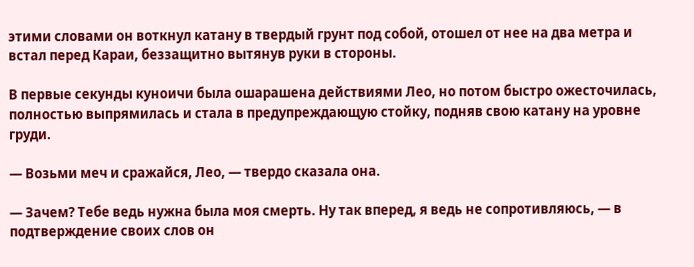этими словами он воткнул катану в твердый грунт под собой, отошел от нее на два метра и встал перед Караи, беззащитно вытянув руки в стороны.

В первые секунды куноичи была ошарашена действиями Лео, но потом быстро ожесточилась, полностью выпрямилась и стала в предупреждающую стойку, подняв свою катану на уровне груди.

— Возьми меч и сражайся, Лео, — твердо сказала она.

— Зачем? Тебе ведь нужна была моя смерть. Ну так вперед, я ведь не сопротивляюсь, — в подтверждение своих слов он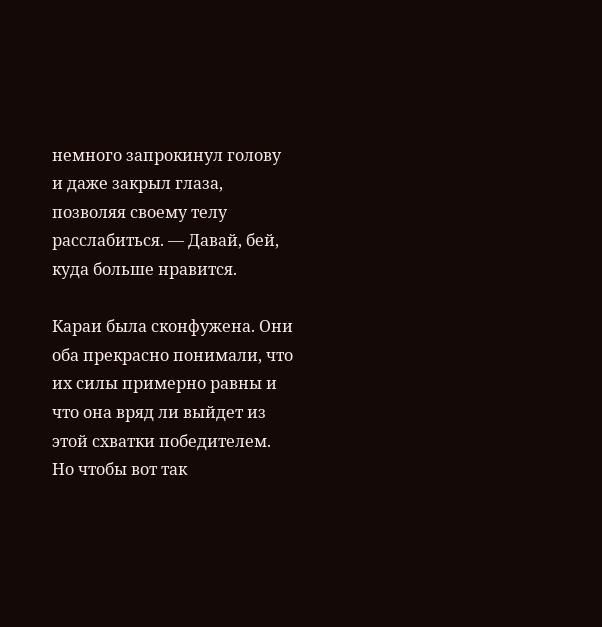немного запрокинул голову и даже закрыл глаза, позволяя своему телу расслабиться. — Давай, бей, куда больше нравится.

Караи была сконфужена. Они оба прекрасно понимали, что их силы примерно равны и что она вряд ли выйдет из этой схватки победителем. Но чтобы вот так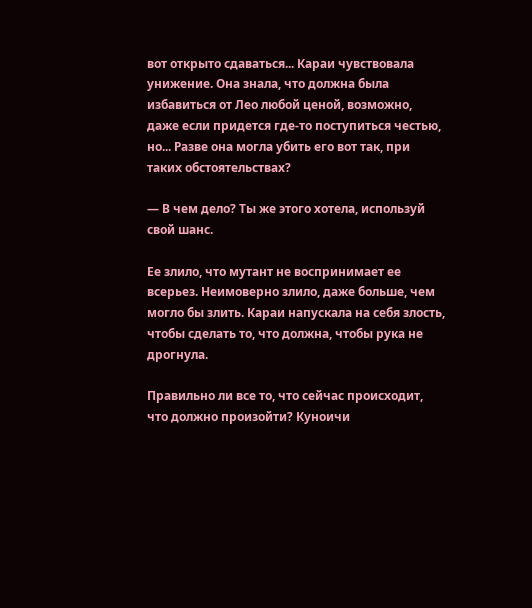вот открыто сдаваться... Караи чувствовала унижение. Она знала, что должна была избавиться от Лео любой ценой, возможно, даже если придется где-то поступиться честью, но... Разве она могла убить его вот так, при таких обстоятельствах?

— В чем дело? Ты же этого хотела, используй свой шанс.

Ее злило, что мутант не воспринимает ее всерьез. Неимоверно злило, даже больше, чем могло бы злить. Караи напускала на себя злость, чтобы сделать то, что должна, чтобы рука не дрогнула.

Правильно ли все то, что сейчас происходит, что должно произойти? Куноичи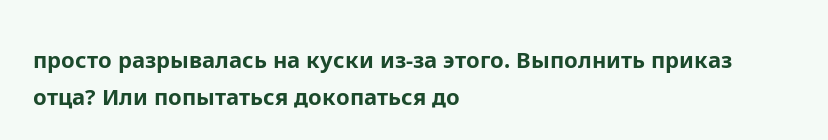просто разрывалась на куски из-за этого. Выполнить приказ отца? Или попытаться докопаться до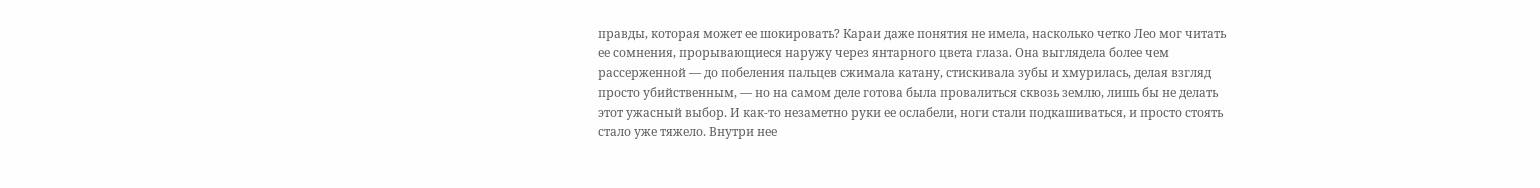правды, которая может ее шокировать? Караи даже понятия не имела, насколько четко Лео мог читать ее сомнения, прорывающиеся наружу через янтарного цвета глаза. Она выглядела более чем рассерженной — до побеления пальцев сжимала катану, стискивала зубы и хмурилась, делая взгляд просто убийственным, — но на самом деле готова была провалиться сквозь землю, лишь бы не делать этот ужасный выбор. И как-то незаметно руки ее ослабели, ноги стали подкашиваться, и просто стоять стало уже тяжело. Внутри нее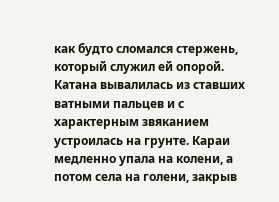как будто сломался стержень, который служил ей опорой. Катана вывалилась из ставших ватными пальцев и с характерным звяканием устроилась на грунте. Караи медленно упала на колени, а потом села на голени, закрыв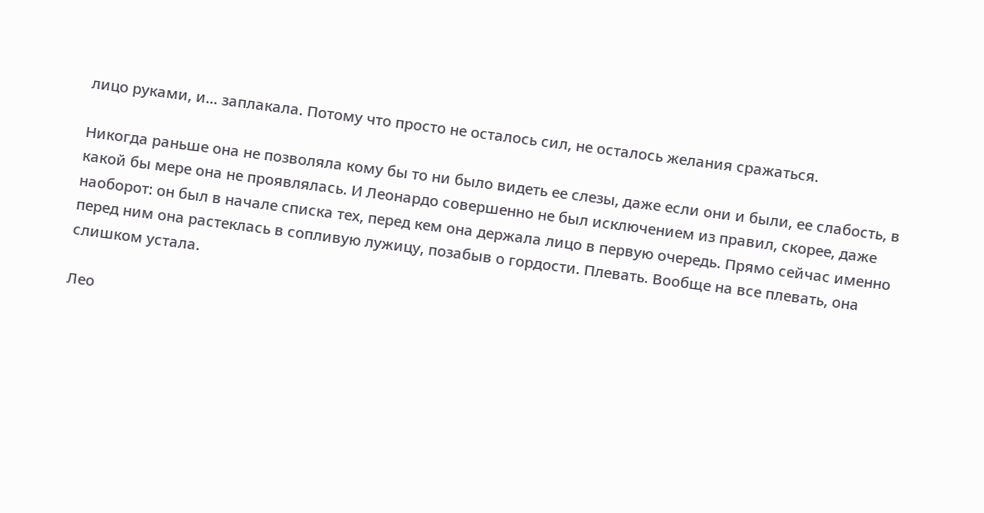лицо руками, и... заплакала. Потому что просто не осталось сил, не осталось желания сражаться.

Никогда раньше она не позволяла кому бы то ни было видеть ее слезы, даже если они и были, ее слабость, в какой бы мере она не проявлялась. И Леонардо совершенно не был исключением из правил, скорее, даже наоборот: он был в начале списка тех, перед кем она держала лицо в первую очередь. Прямо сейчас именно перед ним она растеклась в сопливую лужицу, позабыв о гордости. Плевать. Вообще на все плевать, она слишком устала.

Лео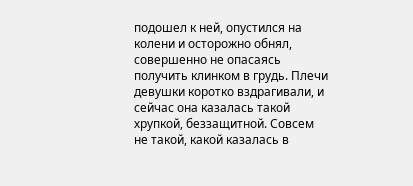подошел к ней, опустился на колени и осторожно обнял, совершенно не опасаясь получить клинком в грудь. Плечи девушки коротко вздрагивали, и сейчас она казалась такой хрупкой, беззащитной. Совсем не такой, какой казалась в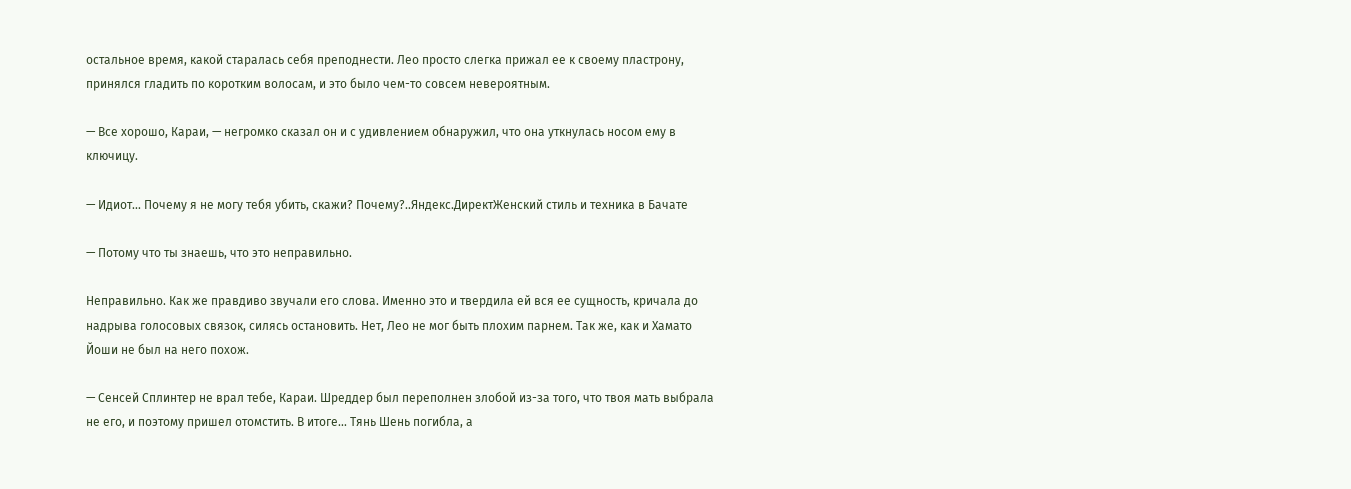остальное время, какой старалась себя преподнести. Лео просто слегка прижал ее к своему пластрону, принялся гладить по коротким волосам, и это было чем-то совсем невероятным.

— Все хорошо, Караи, — негромко сказал он и с удивлением обнаружил, что она уткнулась носом ему в ключицу.

— Идиот... Почему я не могу тебя убить, скажи? Почему?..Яндекс.ДиректЖенский стиль и техника в Бачате

— Потому что ты знаешь, что это неправильно.

Неправильно. Как же правдиво звучали его слова. Именно это и твердила ей вся ее сущность, кричала до надрыва голосовых связок, силясь остановить. Нет, Лео не мог быть плохим парнем. Так же, как и Хамато Йоши не был на него похож.

— Сенсей Сплинтер не врал тебе, Караи. Шреддер был переполнен злобой из-за того, что твоя мать выбрала не его, и поэтому пришел отомстить. В итоге... Тянь Шень погибла, а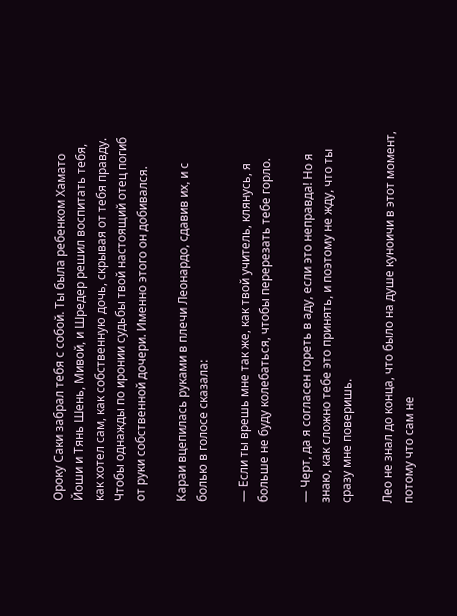Ороку Саки забрал тебя с собой. Ты была ребенком Хамато Йоши и Тянь Шень, Мивой, и Шредер решил воспитать тебя, как хотел сам, как собственную дочь, скрывая от тебя правду. Чтобы однажды по иронии судьбы твой настоящий отец погиб от руки собственной дочери. Именно этого он добивался.

Караи вцепилась руками в плечи Леонардо, сдавив их, и с болью в голосе сказала:

— Если ты врешь мне так же, как твой учитель, клянусь, я больше не буду колебаться, чтобы перерезать тебе горло.

— Черт, да я согласен гореть в аду, если это неправда! Но я знаю, как сложно тебе это принять, и поэтому не жду, что ты сразу мне поверишь.

Лео не знал до конца, что было на душе куноичи в этот момент, потому что сам не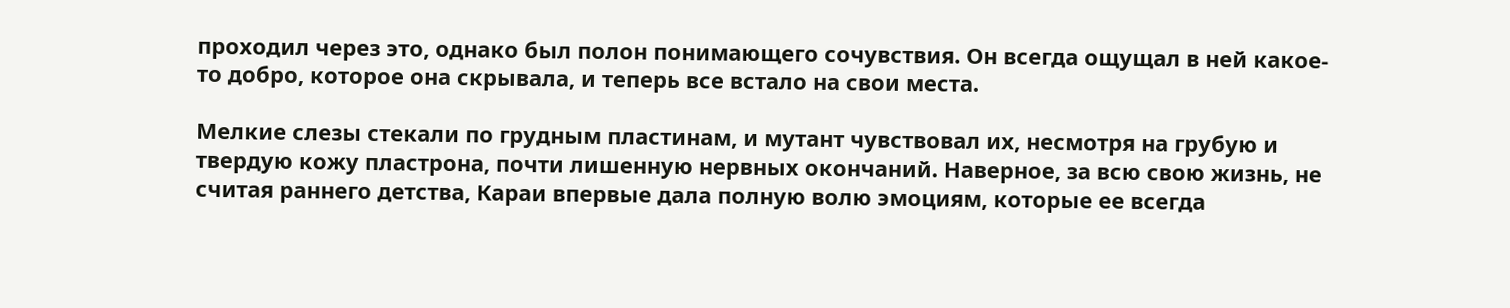проходил через это, однако был полон понимающего сочувствия. Он всегда ощущал в ней какое-то добро, которое она скрывала, и теперь все встало на свои места.

Мелкие слезы стекали по грудным пластинам, и мутант чувствовал их, несмотря на грубую и твердую кожу пластрона, почти лишенную нервных окончаний. Наверное, за всю свою жизнь, не считая раннего детства, Караи впервые дала полную волю эмоциям, которые ее всегда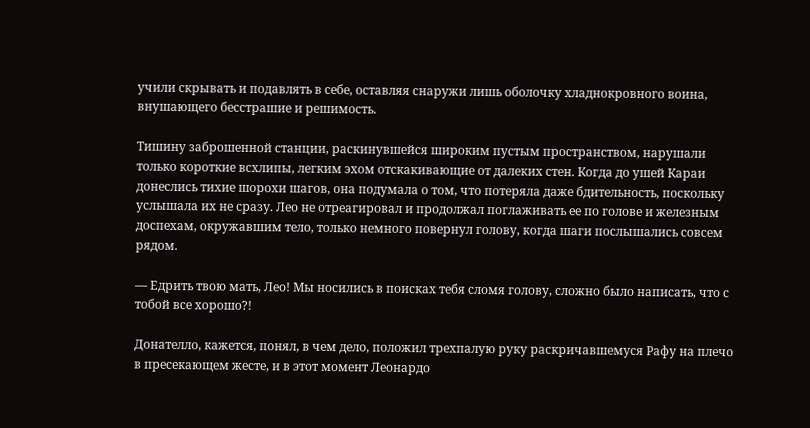учили скрывать и подавлять в себе, оставляя снаружи лишь оболочку хладнокровного воина, внушающего бесстрашие и решимость.

Тишину заброшенной станции, раскинувшейся широким пустым пространством, нарушали только короткие всхлипы, легким эхом отскакивающие от далеких стен. Когда до ушей Караи донеслись тихие шорохи шагов, она подумала о том, что потеряла даже бдительность, поскольку услышала их не сразу. Лео не отреагировал и продолжал поглаживать ее по голове и железным доспехам, окружавшим тело, только немного повернул голову, когда шаги послышались совсем рядом.

— Едрить твою мать, Лео! Мы носились в поисках тебя сломя голову, сложно было написать, что с тобой все хорошо?!

Донателло, кажется, понял, в чем дело, положил трехпалую руку раскричавшемуся Рафу на плечо в пресекающем жесте, и в этот момент Леонардо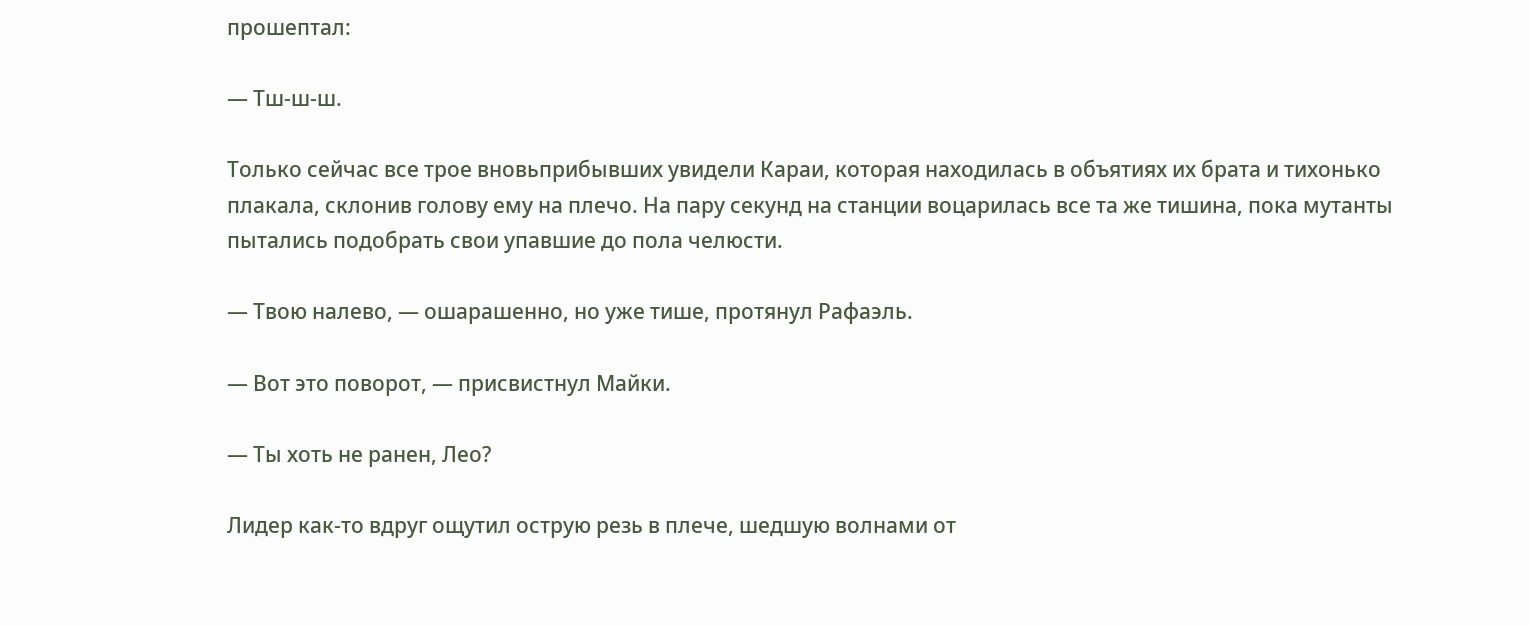прошептал:

— Тш-ш-ш.

Только сейчас все трое вновьприбывших увидели Караи, которая находилась в объятиях их брата и тихонько плакала, склонив голову ему на плечо. На пару секунд на станции воцарилась все та же тишина, пока мутанты пытались подобрать свои упавшие до пола челюсти.

— Твою налево, — ошарашенно, но уже тише, протянул Рафаэль.

— Вот это поворот, — присвистнул Майки.

— Ты хоть не ранен, Лео?

Лидер как-то вдруг ощутил острую резь в плече, шедшую волнами от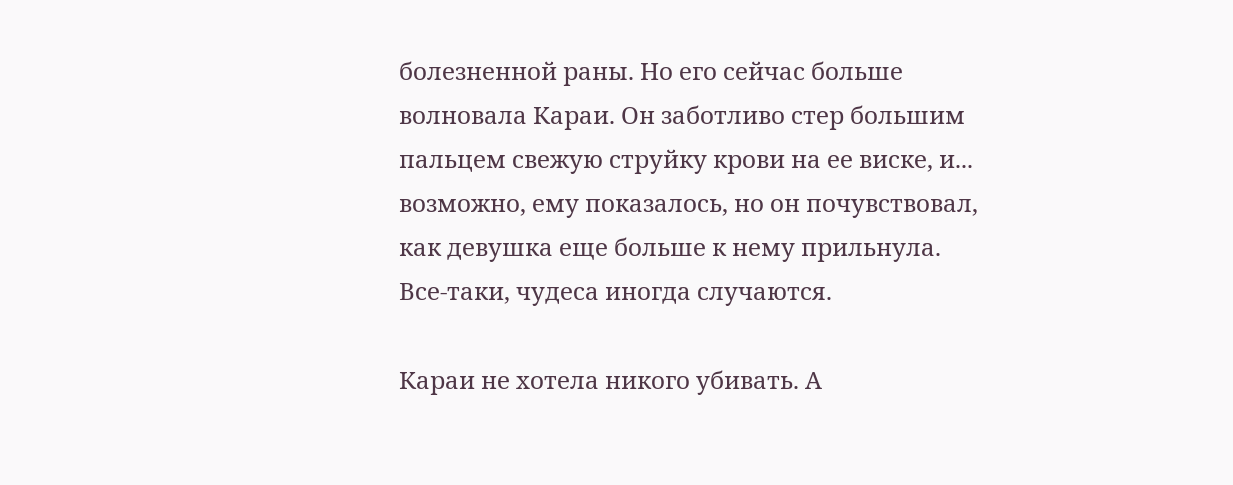болезненной раны. Но его сейчас больше волновала Караи. Он заботливо стер большим пальцем свежую струйку крови на ее виске, и... возможно, ему показалось, но он почувствовал, как девушка еще больше к нему прильнула. Все-таки, чудеса иногда случаются.

Караи не хотела никого убивать. А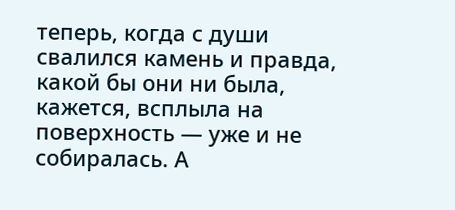теперь, когда с души свалился камень и правда, какой бы они ни была, кажется, всплыла на поверхность — уже и не собиралась. А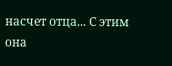насчет отца... С этим она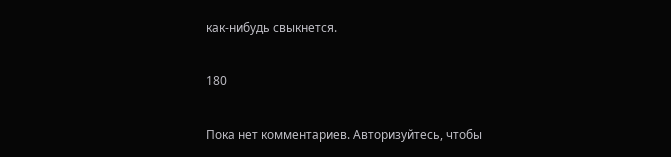как-нибудь свыкнется.

180

Пока нет комментариев. Авторизуйтесь, чтобы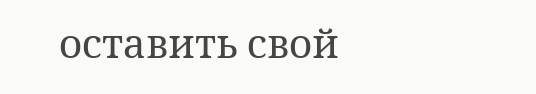оставить свой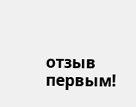отзыв первым!